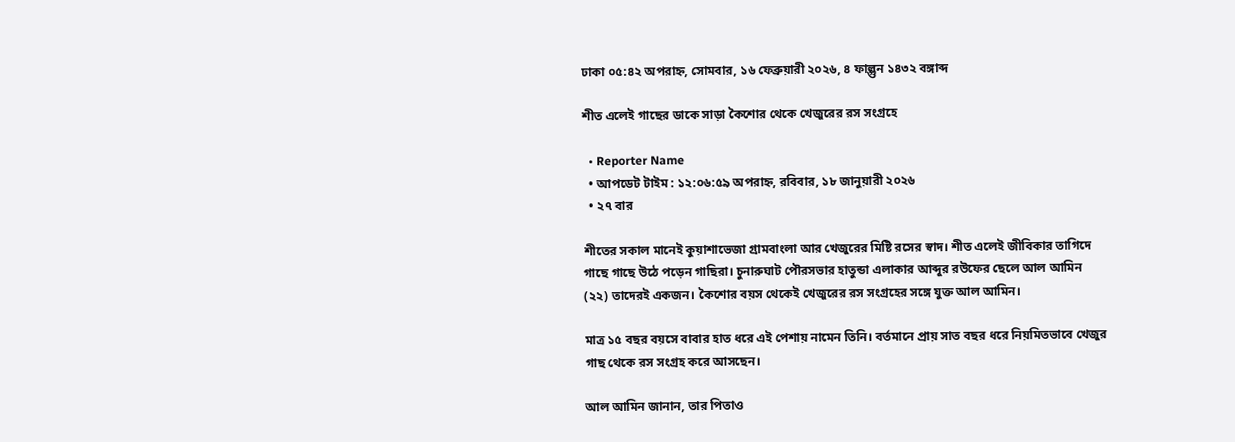ঢাকা ০৫:৪২ অপরাহ্ন, সোমবার, ১৬ ফেব্রুয়ারী ২০২৬, ৪ ফাল্গুন ১৪৩২ বঙ্গাব্দ

শীত এলেই গাছের ডাকে সাড়া কৈশোর থেকে খেজুরের রস সংগ্রহে

  • Reporter Name
  • আপডেট টাইম : ১২:০৬:৫৯ অপরাহ্ন, রবিবার, ১৮ জানুয়ারী ২০২৬
  • ২৭ বার

শীতের সকাল মানেই কুয়াশাভেজা গ্রামবাংলা আর খেজুরের মিষ্টি রসের স্বাদ। শীত এলেই জীবিকার তাগিদে গাছে গাছে উঠে পড়েন গাছিরা। চুনারুঘাট পৌরসভার হাতুন্ডা এলাকার আব্দুর রউফের ছেলে আল আমিন (২২) তাদেরই একজন। কৈশোর বয়স থেকেই খেজুরের রস সংগ্রহের সঙ্গে যুক্ত আল আমিন।

মাত্র ১৫ বছর বয়সে বাবার হাত ধরে এই পেশায় নামেন তিনি। বর্তমানে প্রায় সাত বছর ধরে নিয়মিতভাবে খেজুর গাছ থেকে রস সংগ্রহ করে আসছেন।

আল আমিন জানান, তার পিতাও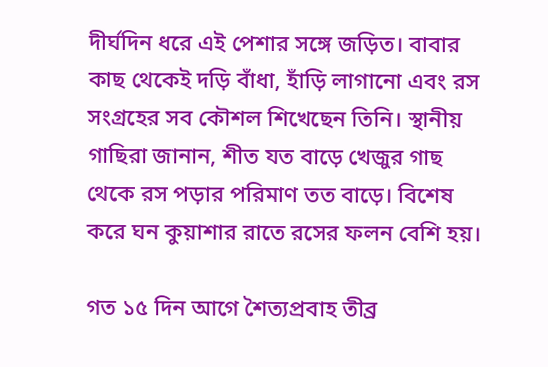দীর্ঘদিন ধরে এই পেশার সঙ্গে জড়িত। বাবার কাছ থেকেই দড়ি বাঁধা, হাঁড়ি লাগানো এবং রস সংগ্রহের সব কৌশল শিখেছেন তিনি। স্থানীয় গাছিরা জানান, শীত যত বাড়ে খেজুর গাছ থেকে রস পড়ার পরিমাণ তত বাড়ে। বিশেষ করে ঘন কুয়াশার রাতে রসের ফলন বেশি হয়।

গত ১৫ দিন আগে শৈত্যপ্রবাহ তীব্র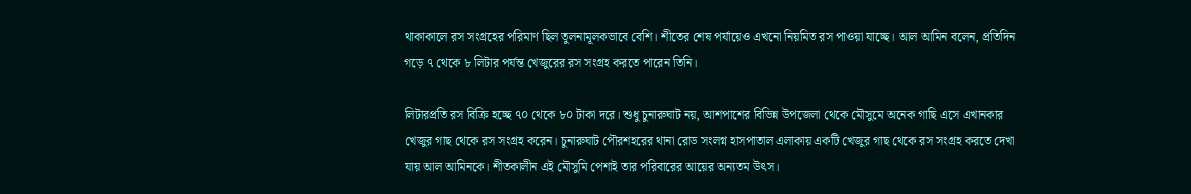থাকাকালে রস সংগ্রহের পরিমাণ ছিল তুলনামূলকভাবে বেশি। শীতের শেষ পর্যায়েও এখনো নিয়মিত রস পাওয়া যাচ্ছে। আল আমিন বলেন, প্রতিদিন গড়ে ৭ থেকে ৮ লিটার পর্যন্ত খেজুরের রস সংগ্রহ করতে পারেন তিনি।

লিটারপ্রতি রস বিক্রি হচ্ছে ৭০ থেকে ৮০ টাকা দরে। শুধু চুনারুঘাট নয়, আশপাশের বিভিন্ন উপজেলা থেকে মৌসুমে অনেক গাছি এসে এখানকার খেজুর গাছ থেকে রস সংগ্রহ করেন। চুনারুঘাট পৌরশহরের থানা রোড সংলগ্ন হাসপাতাল এলাকায় একটি খেজুর গাছ থেকে রস সংগ্রহ করতে দেখা যায় আল আমিনকে। শীতকালীন এই মৌসুমি পেশাই তার পরিবারের আয়ের অন্যতম উৎস।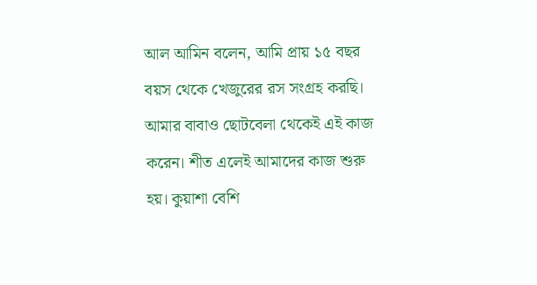আল আমিন বলেন, আমি প্রায় ১৫ বছর বয়স থেকে খেজুরের রস সংগ্রহ করছি। আমার বাবাও ছোটবেলা থেকেই এই কাজ করেন। শীত এলেই আমাদের কাজ শুরু হয়। কুয়াশা বেশি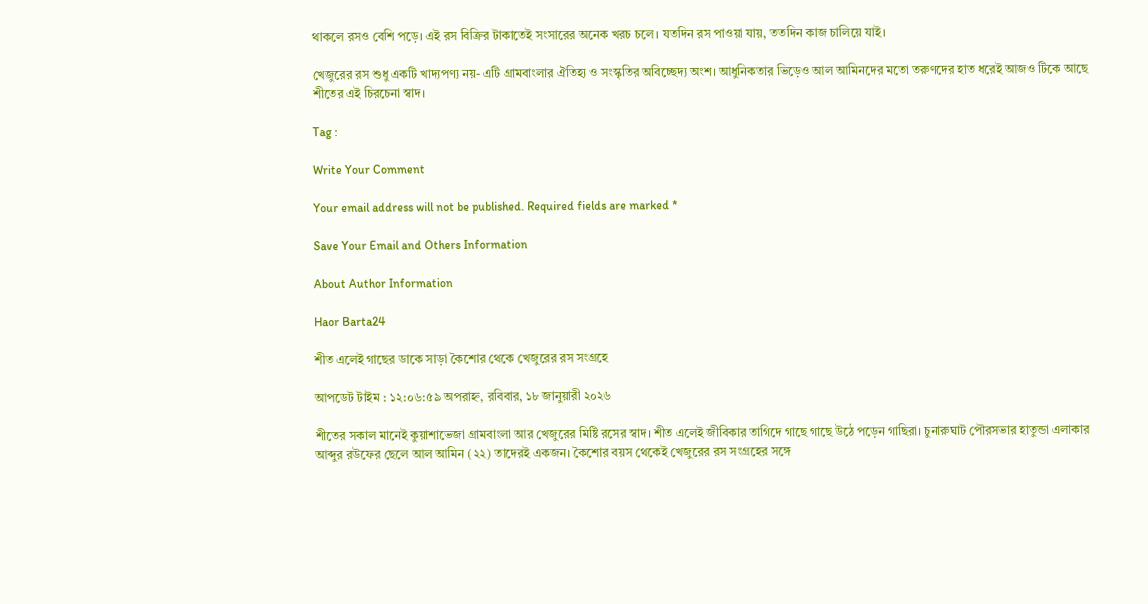থাকলে রসও বেশি পড়ে। এই রস বিক্রির টাকাতেই সংসারের অনেক খরচ চলে। যতদিন রস পাওয়া যায়, ততদিন কাজ চালিয়ে যাই।

খেজুরের রস শুধু একটি খাদ্যপণ্য নয়- এটি গ্রামবাংলার ঐতিহ্য ও সংস্কৃতির অবিচ্ছেদ্য অংশ। আধুনিকতার ভিড়েও আল আমিনদের মতো তরুণদের হাত ধরেই আজও টিকে আছে শীতের এই চিরচেনা স্বাদ।

Tag :

Write Your Comment

Your email address will not be published. Required fields are marked *

Save Your Email and Others Information

About Author Information

Haor Barta24

শীত এলেই গাছের ডাকে সাড়া কৈশোর থেকে খেজুরের রস সংগ্রহে

আপডেট টাইম : ১২:০৬:৫৯ অপরাহ্ন, রবিবার, ১৮ জানুয়ারী ২০২৬

শীতের সকাল মানেই কুয়াশাভেজা গ্রামবাংলা আর খেজুরের মিষ্টি রসের স্বাদ। শীত এলেই জীবিকার তাগিদে গাছে গাছে উঠে পড়েন গাছিরা। চুনারুঘাট পৌরসভার হাতুন্ডা এলাকার আব্দুর রউফের ছেলে আল আমিন (২২) তাদেরই একজন। কৈশোর বয়স থেকেই খেজুরের রস সংগ্রহের সঙ্গে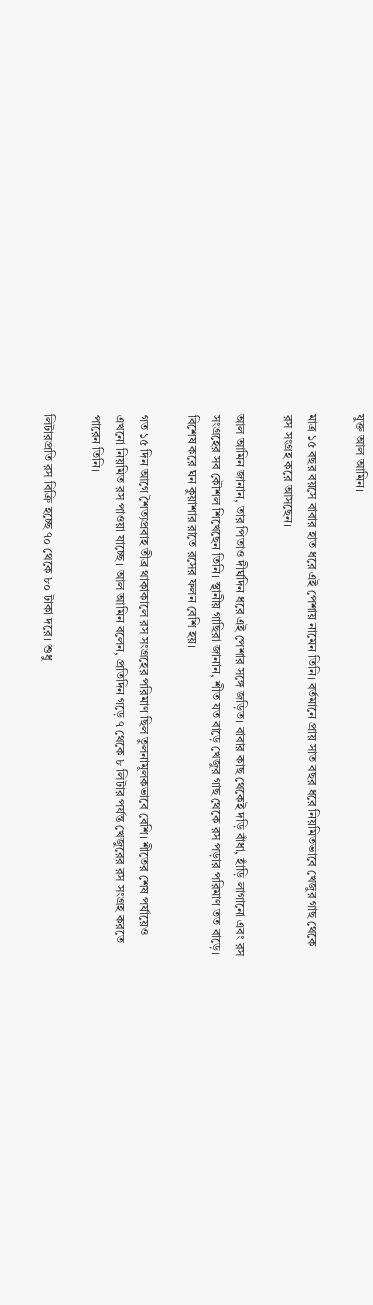যুক্ত আল আমিন।

মাত্র ১৫ বছর বয়সে বাবার হাত ধরে এই পেশায় নামেন তিনি। বর্তমানে প্রায় সাত বছর ধরে নিয়মিতভাবে খেজুর গাছ থেকে রস সংগ্রহ করে আসছেন।

আল আমিন জানান, তার পিতাও দীর্ঘদিন ধরে এই পেশার সঙ্গে জড়িত। বাবার কাছ থেকেই দড়ি বাঁধা, হাঁড়ি লাগানো এবং রস সংগ্রহের সব কৌশল শিখেছেন তিনি। স্থানীয় গাছিরা জানান, শীত যত বাড়ে খেজুর গাছ থেকে রস পড়ার পরিমাণ তত বাড়ে। বিশেষ করে ঘন কুয়াশার রাতে রসের ফলন বেশি হয়।

গত ১৫ দিন আগে শৈত্যপ্রবাহ তীব্র থাকাকালে রস সংগ্রহের পরিমাণ ছিল তুলনামূলকভাবে বেশি। শীতের শেষ পর্যায়েও এখনো নিয়মিত রস পাওয়া যাচ্ছে। আল আমিন বলেন, প্রতিদিন গড়ে ৭ থেকে ৮ লিটার পর্যন্ত খেজুরের রস সংগ্রহ করতে পারেন তিনি।

লিটারপ্রতি রস বিক্রি হচ্ছে ৭০ থেকে ৮০ টাকা দরে। শুধু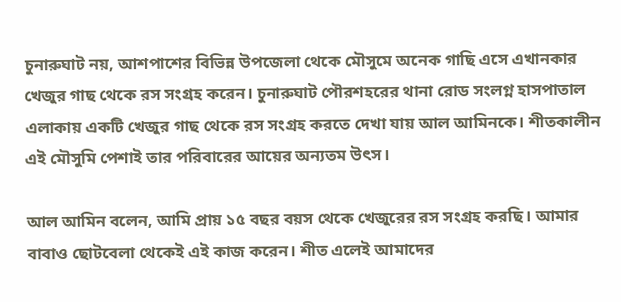চুনারুঘাট নয়, আশপাশের বিভিন্ন উপজেলা থেকে মৌসুমে অনেক গাছি এসে এখানকার খেজুর গাছ থেকে রস সংগ্রহ করেন। চুনারুঘাট পৌরশহরের থানা রোড সংলগ্ন হাসপাতাল এলাকায় একটি খেজুর গাছ থেকে রস সংগ্রহ করতে দেখা যায় আল আমিনকে। শীতকালীন এই মৌসুমি পেশাই তার পরিবারের আয়ের অন্যতম উৎস।

আল আমিন বলেন, আমি প্রায় ১৫ বছর বয়স থেকে খেজুরের রস সংগ্রহ করছি। আমার বাবাও ছোটবেলা থেকেই এই কাজ করেন। শীত এলেই আমাদের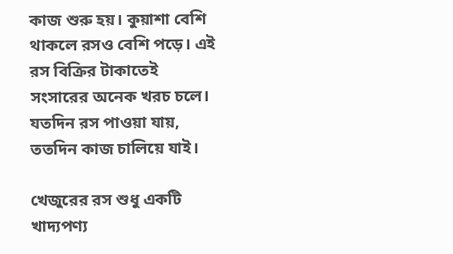কাজ শুরু হয়। কুয়াশা বেশি থাকলে রসও বেশি পড়ে। এই রস বিক্রির টাকাতেই সংসারের অনেক খরচ চলে। যতদিন রস পাওয়া যায়, ততদিন কাজ চালিয়ে যাই।

খেজুরের রস শুধু একটি খাদ্যপণ্য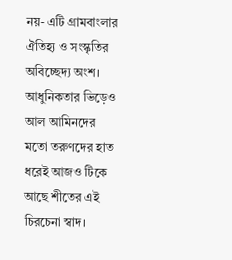নয়- এটি গ্রামবাংলার ঐতিহ্য ও সংস্কৃতির অবিচ্ছেদ্য অংশ। আধুনিকতার ভিড়েও আল আমিনদের মতো তরুণদের হাত ধরেই আজও টিকে আছে শীতের এই চিরচেনা স্বাদ।